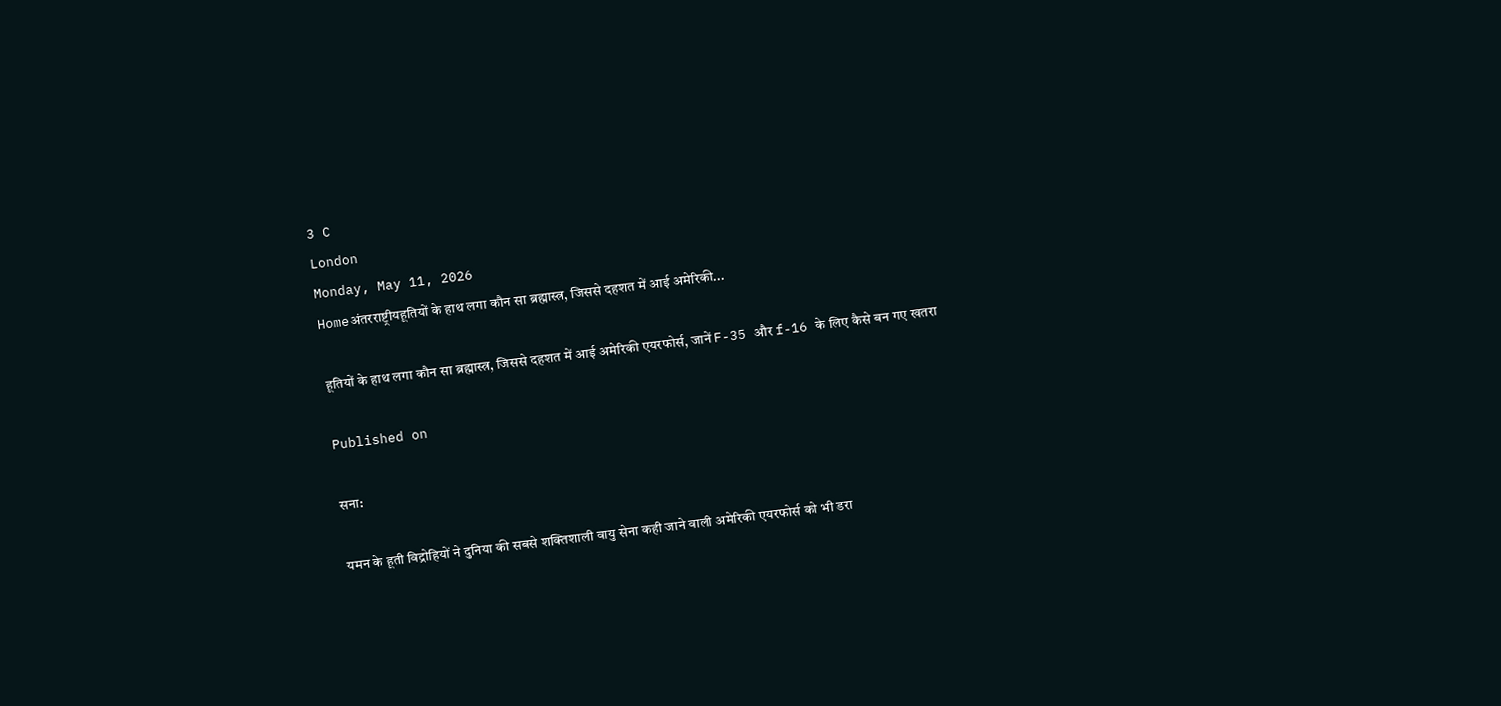3 C
London
Monday, May 11, 2026
Homeअंतरराष्ट्रीयहूतियों के हाथ लगा कौन सा ब्रह्मास्त्र, जिससे दहशत में आई अमेरिकी...

हूतियों के हाथ लगा कौन सा ब्रह्मास्त्र, जिससे दहशत में आई अमेरिकी एयरफोर्स, जानें F-35 और f-16 के लिए कैसे बन गए खतरा

Published on

सना:

यमन के हूती विद्रोहियों ने दुनिया की सबसे शक्तिशाली वायु सेना कही जाने वाली अमेरिकी एयरफोर्स को भी डरा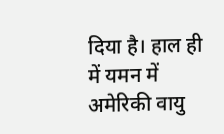दिया है। हाल ही में यमन में अमेरिकी वायु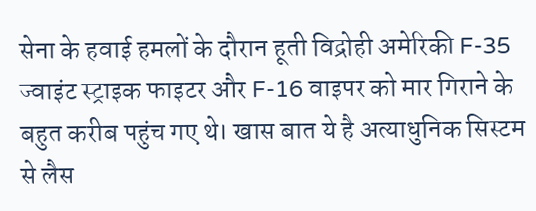सेना के हवाई हमलों के दौरान हूती विद्रोही अमेरिकी F-35 ज्वाइंट स्ट्राइक फाइटर और F-16 वाइपर को मार गिराने के बहुत करीब पहुंच गए थे। खास बात ये है अत्याधुनिक सिस्टम से लैस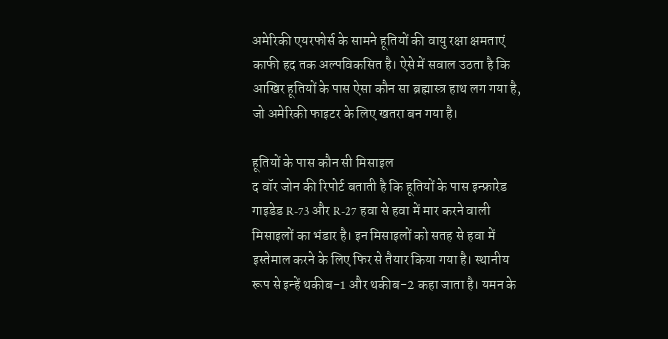अमेरिकी एयरफोर्स के सामने हूतियों की वायु रक्षा क्षमताएं काफी हद तक अल्पविकसित है। ऐसे में सवाल उठता है कि आखिर हूतियों के पास ऐसा कौन सा ब्रह्मास्त्र हाथ लग गया है, जो अमेरिकी फाइटर के लिए खतरा बन गया है।

हूतियों के पास कौन सी मिसाइल
द वॉर जोन की रिपोर्ट बताती है कि हूतियों के पास इन्फ्रारेड गाइडेड R-73 और R-27 हवा से हवा में मार करने वाली मिसाइलों का भंडार है। इन मिसाइलों को सतह से हवा में इस्तेमाल करने के लिए फिर से तैयार किया गया है। स्थानीय रूप से इन्हें थकीब-1 और थकीब-2 कहा जाता है। यमन के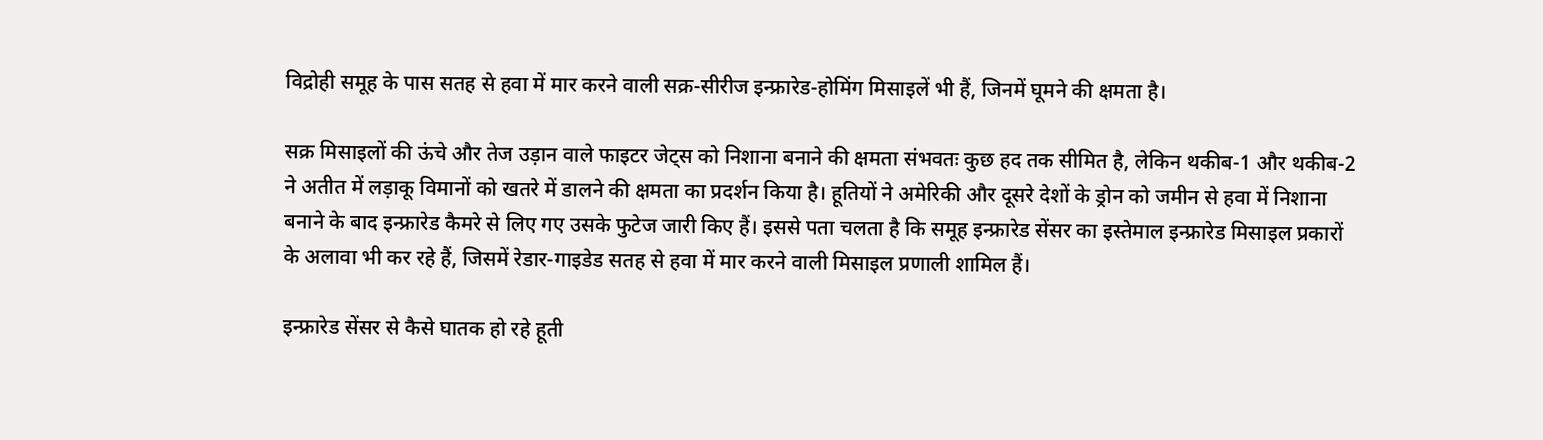विद्रोही समूह के पास सतह से हवा में मार करने वाली सक्र-सीरीज इन्फ्रारेड-होमिंग मिसाइलें भी हैं, जिनमें घूमने की क्षमता है।

सक्र मिसाइलों की ऊंचे और तेज उड़ान वाले फाइटर जेट्स को निशाना बनाने की क्षमता संभवतः कुछ हद तक सीमित है, लेकिन थकीब-1 और थकीब-2 ने अतीत में लड़ाकू विमानों को खतरे में डालने की क्षमता का प्रदर्शन किया है। हूतियों ने अमेरिकी और दूसरे देशों के ड्रोन को जमीन से हवा में निशाना बनाने के बाद इन्फ्रारेड कैमरे से लिए गए उसके फुटेज जारी किए हैं। इससे पता चलता है कि समूह इन्फ्रारेड सेंसर का इस्तेमाल इन्फ्रारेड मिसाइल प्रकारों के अलावा भी कर रहे हैं, जिसमें रेडार-गाइडेड सतह से हवा में मार करने वाली मिसाइल प्रणाली शामिल हैं।

इन्फ्रारेड सेंसर से कैसे घातक हो रहे हूती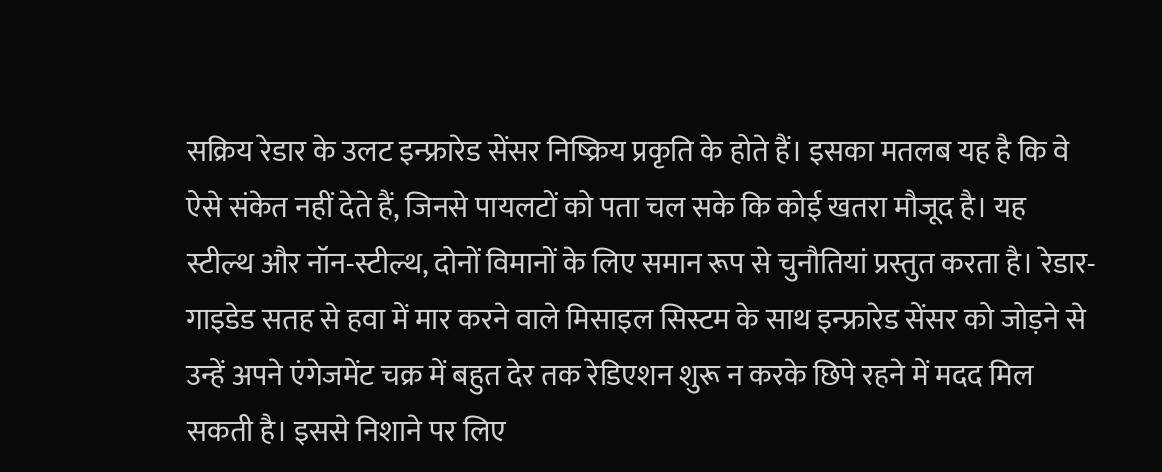सक्रिय रेडार के उलट इन्फ्रारेड सेंसर निष्क्रिय प्रकृति के होते हैं। इसका मतलब यह है कि वे ऐसे संकेत नहीं देते हैं, जिनसे पायलटों को पता चल सके कि कोई खतरा मौजूद है। यह स्टील्थ और नॉन-स्टील्थ, दोनों विमानों के लिए समान रूप से चुनौतियां प्रस्तुत करता है। रेडार-गाइडेड सतह से हवा में मार करने वाले मिसाइल सिस्टम के साथ इन्फ्रारेड सेंसर को जोड़ने से उन्हें अपने एंगेजमेंट चक्र में बहुत देर तक रेडिएशन शुरू न करके छिपे रहने में मदद मिल सकती है। इससे निशाने पर लिए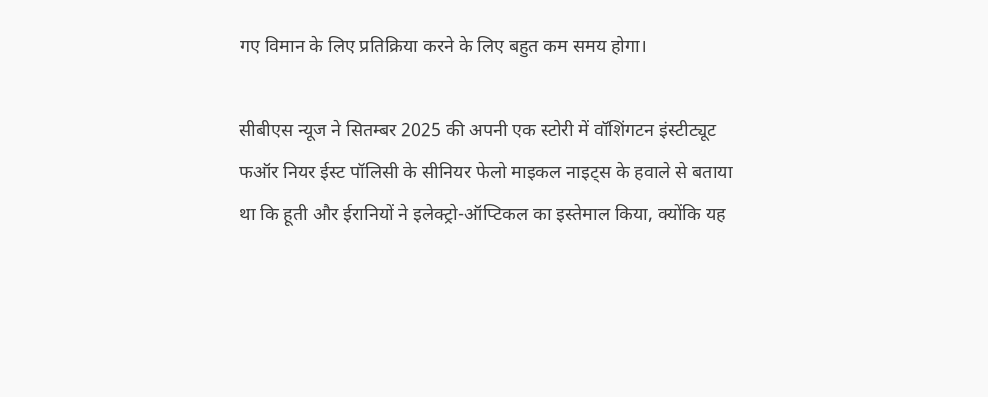गए विमान के लिए प्रतिक्रिया करने के लिए बहुत कम समय होगा।

सीबीएस न्यूज ने सितम्बर 2025 की अपनी एक स्टोरी में वॉशिंगटन इंस्टीट्यूट फऑर नियर ईस्ट पॉलिसी के सीनियर फेलो माइकल नाइट्स के हवाले से बताया था कि हूती और ईरानियों ने इलेक्ट्रो-ऑप्टिकल का इस्तेमाल किया, क्योंकि यह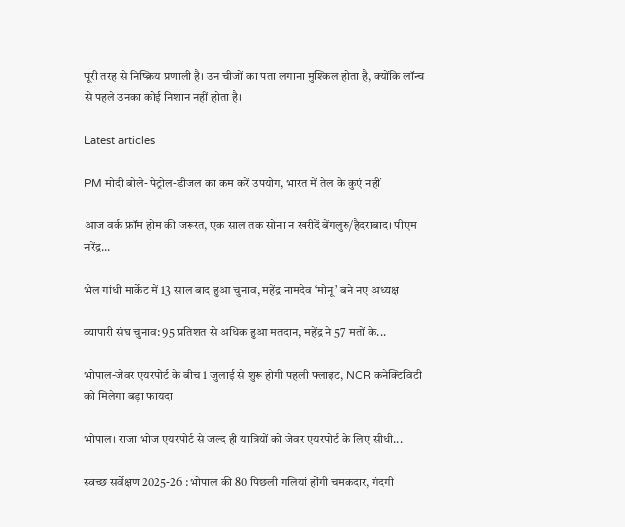पूरी तरह से निष्क्रिय प्रणाली है। उन चीजों का पता लगाना मुश्किल होता है, क्योंकि लॉन्च से पहले उनका कोई निशान नहीं होता है।

Latest articles

PM मोदी बोले- पेट्रोल-डीजल का कम करें उपयोग, भारत में तेल के कुएं नहीं

आज वर्क फ्रॉम होम की जरूरत, एक साल तक सोना न खरीदें बेंगलुरु/हैदराबाद। पीएम नरेंद्र...

भेल गांधी मार्केट में 13 साल बाद हुआ चुनाव, महेंद्र नामदेव ‘मोनू’ बने नए अध्यक्ष

व्यापारी संघ चुनाव: 95 प्रतिशत से अधिक हुआ मतदान, महेंद्र ने 57 मतों के...

भोपाल-जेवर एयरपोर्ट के बीच 1 जुलाई से शुरू होगी पहली फ्लाइट, NCR कनेक्टिविटी को मिलेगा बड़ा फायदा

भोपाल। राजा भोज एयरपोर्ट से जल्द ही यात्रियों को जेवर एयरपोर्ट के लिए सीधी...

स्वच्छ सर्वेक्षण 2025-26 : भोपाल की 80 पिछली गलियां होंगी चमकदार, गंदगी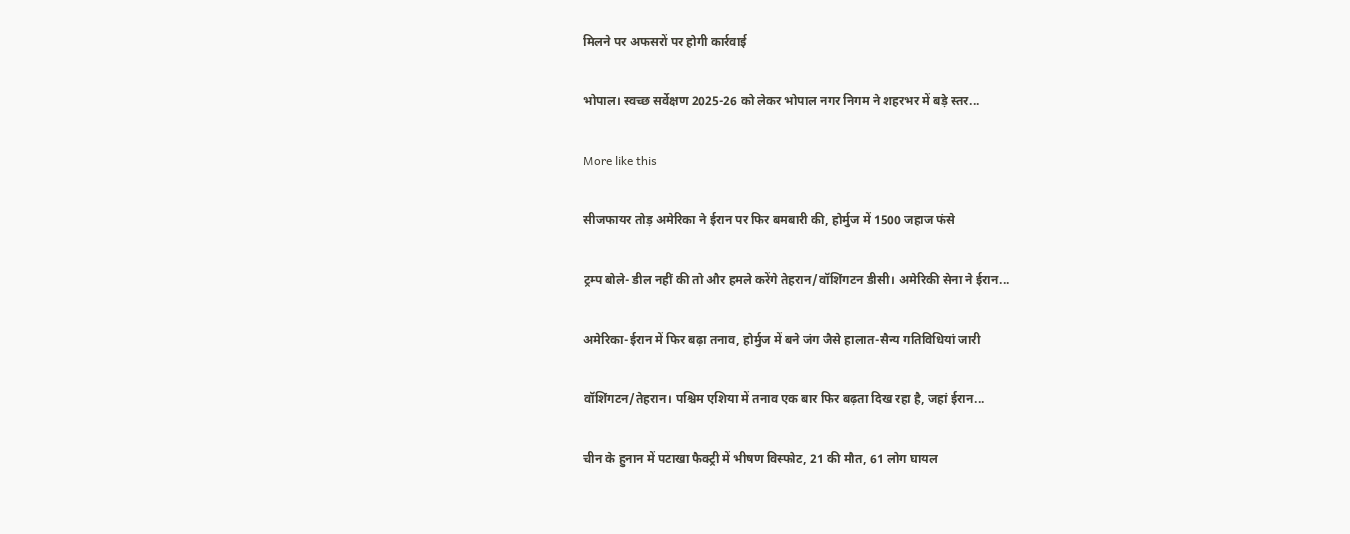मिलने पर अफसरों पर होगी कार्रवाई

भोपाल। स्वच्छ सर्वेक्षण 2025-26 को लेकर भोपाल नगर निगम ने शहरभर में बड़े स्तर...

More like this

सीजफायर तोड़ अमेरिका ने ईरान पर फिर बमबारी की, होर्मुज में 1500 जहाज फंसे

ट्रम्प बोले- डील नहीं की तो और हमले करेंगे तेहरान/वॉशिंगटन डीसी। अमेरिकी सेना ने ईरान...

अमेरिका-ईरान में फिर बढ़ा तनाव, होर्मुज में बने जंग जैसे हालात-सैन्य गतिविधियां जारी

वॉशिंगटन/तेहरान। पश्चिम एशिया में तनाव एक बार फिर बढ़ता दिख रहा है, जहां ईरान...

चीन के हुनान में पटाखा फैक्ट्री में भीषण विस्फोट, 21 की मौत, 61 लोग घायल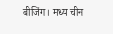बीजिंग। मध्य चीन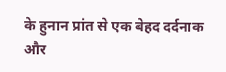के हुनान प्रांत से एक बेहद दर्दनाक और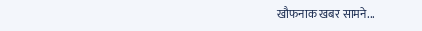खौफनाक खबर सामने...